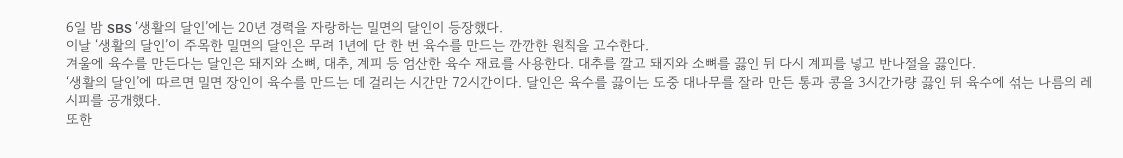6일 밤 SBS ‘생활의 달인’에는 20년 경력을 자랑하는 밀면의 달인이 등장했다.
이날 ‘생활의 달인’이 주목한 밀면의 달인은 무려 1년에 단 한 번 육수를 만드는 깐깐한 원칙을 고수한다.
겨울에 육수를 만든다는 달인은 돼지와 소뼈, 대추, 계피 등 엄산한 육수 재료를 사용한다. 대추를 깔고 돼지와 소뼈를 끓인 뒤 다시 계피를 넣고 반나절을 끓인다.
‘생활의 달인’에 따르면 밀면 장인이 육수를 만드는 데 걸리는 시간만 72시간이다. 달인은 육수를 끓이는 도중 대나무를 잘라 만든 통과 콩을 3시간가량 끓인 뒤 육수에 섞는 나름의 레시피를 공개했다.
또한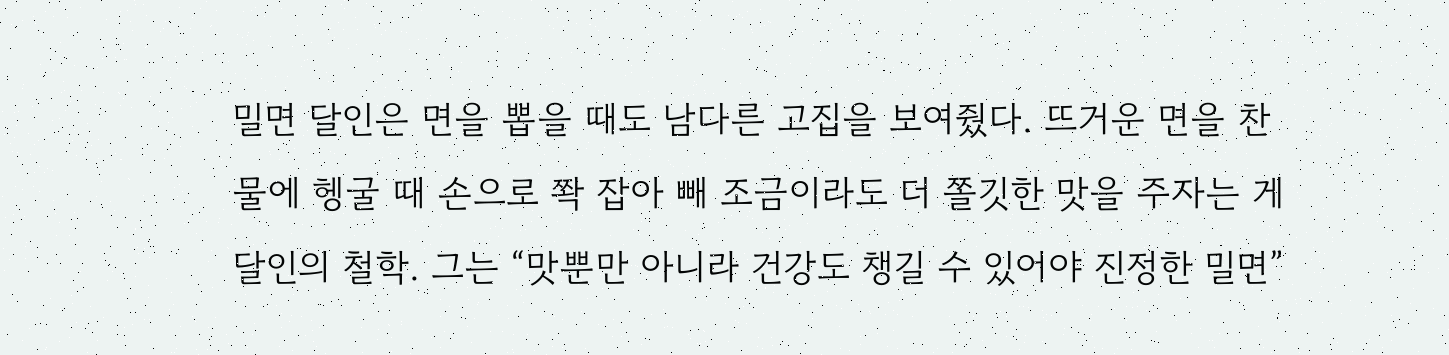밀면 달인은 면을 뽑을 때도 남다른 고집을 보여줬다. 뜨거운 면을 찬물에 헹굴 때 손으로 쫙 잡아 빼 조금이라도 더 쫄깃한 맛을 주자는 게 달인의 철학. 그는 “맛뿐만 아니라 건강도 챙길 수 있어야 진정한 밀면”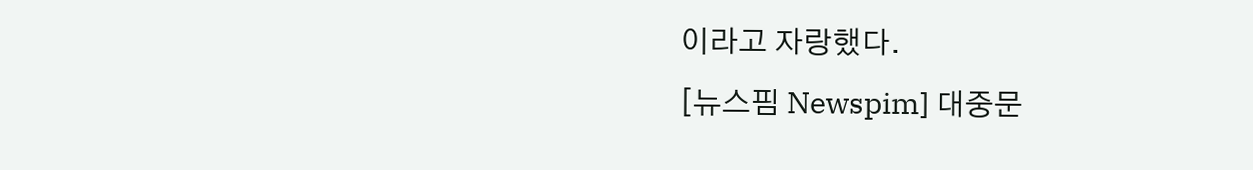이라고 자랑했다.
[뉴스핌 Newspim] 대중문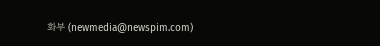화부 (newmedia@newspim.com)